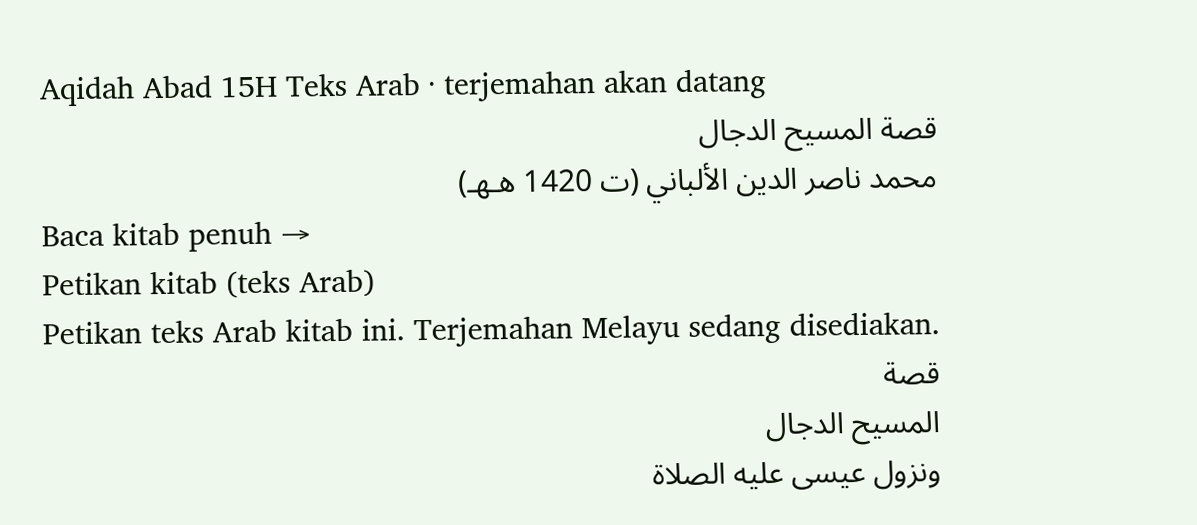Aqidah Abad 15H Teks Arab · terjemahan akan datang
قصة المسيح الدجال
محمد ناصر الدين الألباني (ت 1420 هـهـ)
Baca kitab penuh →
Petikan kitab (teks Arab)
Petikan teks Arab kitab ini. Terjemahan Melayu sedang disediakan.
قصة
المسيح الدجال
ونزول عيسى عليه الصلاة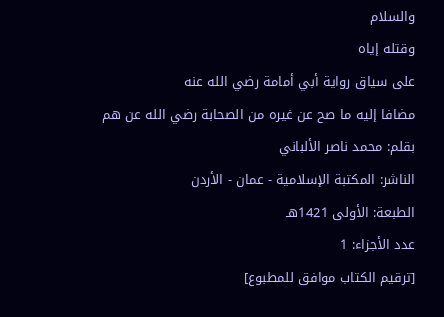والسلام
وقتله إياه
على سياق رواية أبي أمامة رضي الله عنه
مضافا إليه ما صح عن غيره من الصحابة رضي الله عن هم
بقلم: محمد ناصر الألباني
الناشر: المكتبة الإسلامية - عمان - الأردن
الطبعة: الأولى 1421هـ
عدد الأجزاء: 1
[ترقيم الكتاب موافق للمطبوع]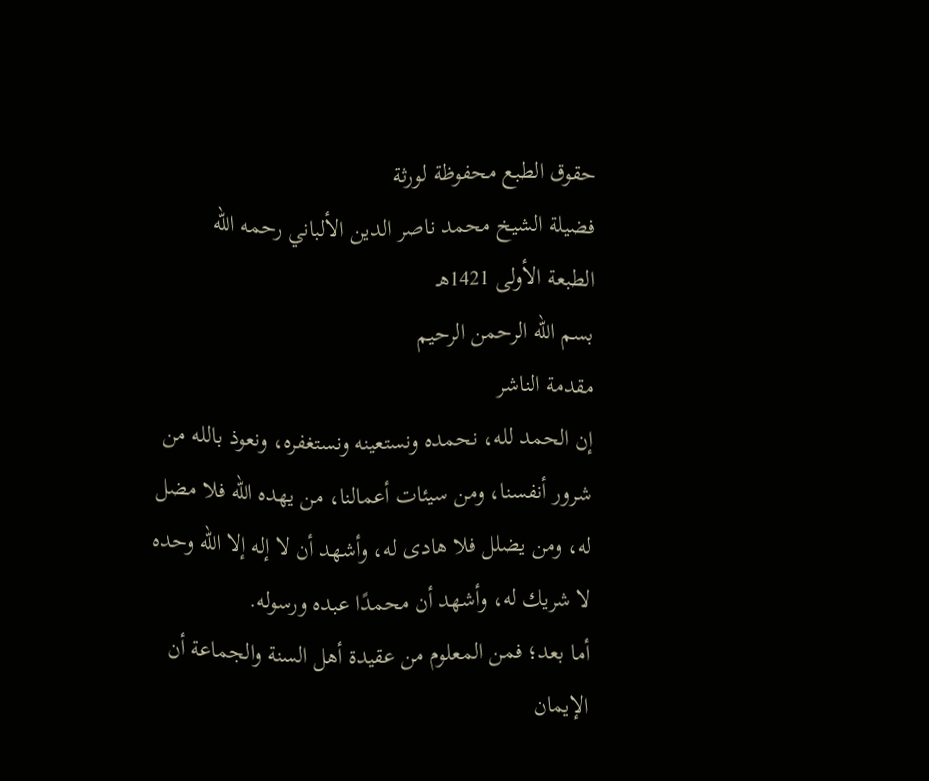حقوق الطبع محفوظة لورثة
فضيلة الشيخ محمد ناصر الدين الألباني رحمه الله
الطبعة الأولى 1421هـ
بسم الله الرحمن الرحيم
مقدمة الناشر
إن الحمد لله، نحمده ونستعينه ونستغفره، ونعوذ بالله من شرور أنفسنا، ومن سيئات أعمالنا، من يهده الله فلا مضل له، ومن يضلل فلا هادى له، وأشهد أن لا إله إلا الله وحده لا شريك له، وأشهد أن محمدًا عبده ورسوله.
أما بعد؛ فمن المعلوم من عقيدة أهل السنة والجماعة أن الإيمان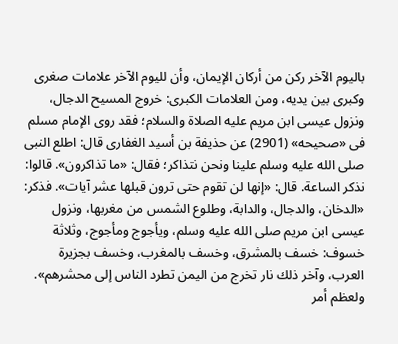باليوم الآخر ركن من أركان الإيمان، وأن لليوم الآخر علامات صغرى وكبرى بين يديه، ومن العلامات الكبرى: خروج المسيح الدجال، ونزول عيسى ابن مريم عليه الصلاة والسلام؛ فقد روى الإمام مسلم فى «صحيحه» (2901) عن حذيفة بن أسيد الغفارى قال: اطلع النبى صلى الله عليه وسلم علينا ونحن نتذاكر؛ فقال: «ما تذاكرون». قالوا: نذكر الساعة. قال: «إنها لن تقوم حتى ترون قبلها عشر آيات». فذكر: «الدخان، والدجال، والدابة، وطلوع الشمس من مغربها، ونزول عيسى ابن مريم صلى الله عليه وسلم، ويأجوج ومأجوج، وثلاثة خسوف: خسف بالمشرق، وخسف بالمغرب، وخسف بجزيرة العرب، وآخر ذلك نار تخرج من اليمن تطرد الناس إلى محشرهم».
ولعظم أمر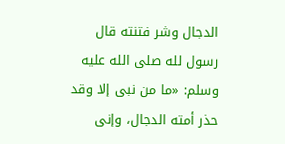الدجال وشر فتنته قال رسول لله صلى الله عليه وسلم: «ما من نبى إلا وقد حذر أمته الدجال، وإنى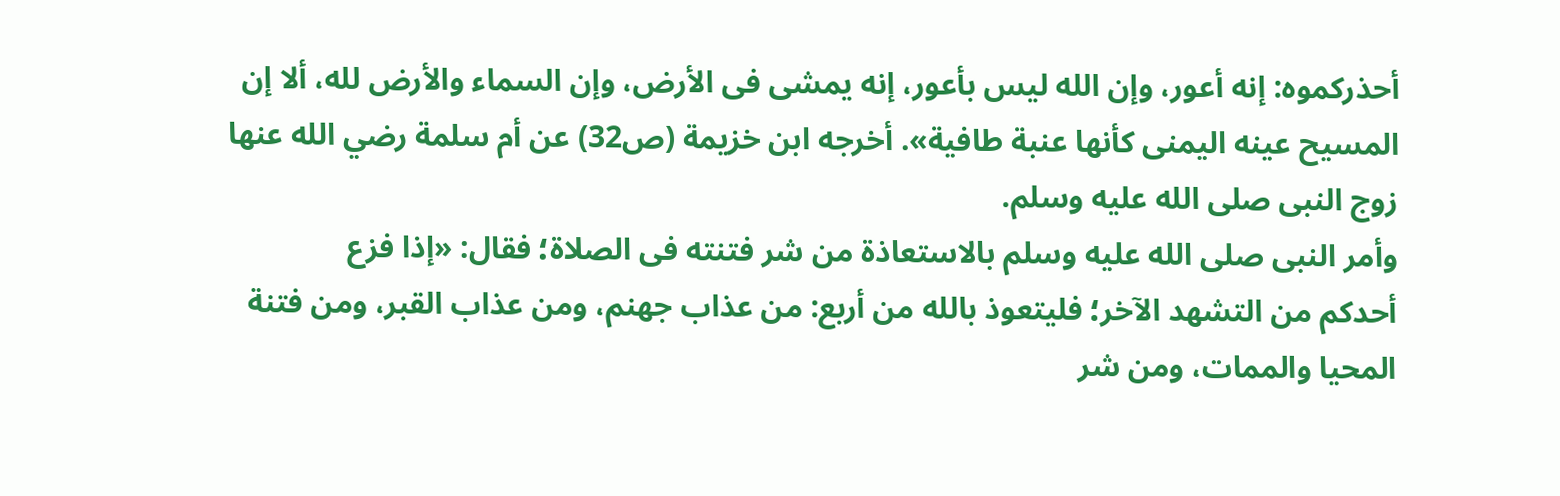أحذركموه: إنه أعور، وإن الله ليس بأعور، إنه يمشى فى الأرض، وإن السماء والأرض لله، ألا إن المسيح عينه اليمنى كأنها عنبة طافية». أخرجه ابن خزيمة (ص32) عن أم سلمة رضي الله عنها زوج النبى صلى الله عليه وسلم.
وأمر النبى صلى الله عليه وسلم بالاستعاذة من شر فتنته فى الصلاة؛ فقال: «إذا فزع
أحدكم من التشهد الآخر؛ فليتعوذ بالله من أربع: من عذاب جهنم، ومن عذاب القبر، ومن فتنة المحيا والممات، ومن شر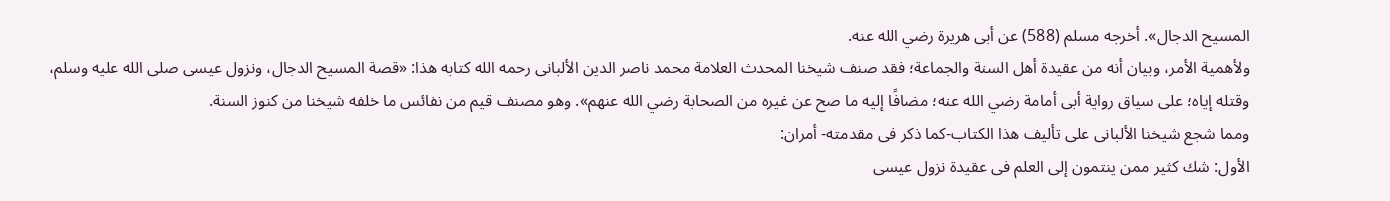المسيح الدجال». أخرجه مسلم (588) عن أبى هريرة رضي الله عنه.
ولأهمية الأمر، وبيان أنه من عقيدة أهل السنة والجماعة؛ فقد صنف شيخنا المحدث العلامة محمد ناصر الدين الألبانى رحمه الله كتابه هذا: «قصة المسيح الدجال، ونزول عيسى صلى الله عليه وسلم، وقتله إياه؛ على سياق رواية أبى أمامة رضي الله عنه؛ مضافًا إليه ما صح عن غيره من الصحابة رضي الله عنهم». وهو مصنف قيم من نفائس ما خلفه شيخنا من كنوز السنة.
ومما شجع شيخنا الألبانى على تأليف هذا الكتاب-كما ذكر فى مقدمته- أمران:
الأول: شك كثير ممن ينتمون إلى العلم فى عقيدة نزول عيسى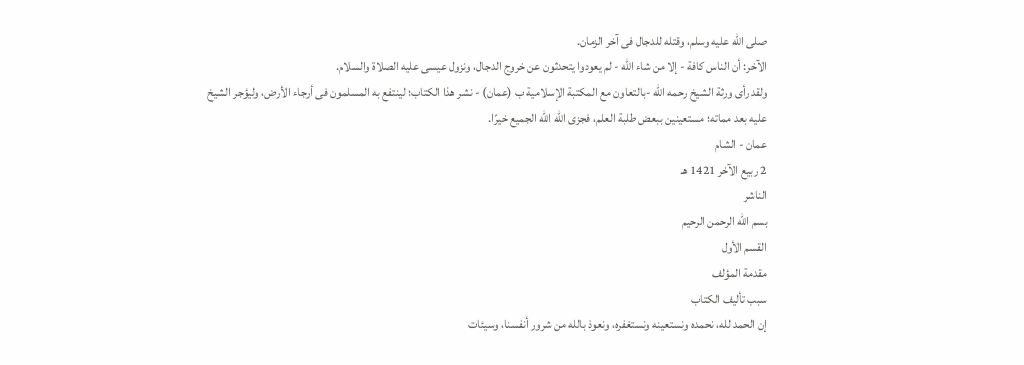صلى الله عليه وسلم، وقتله للدجال فى آخر الزمان.
الآخر: أن الناس كافة - إلا من شاء الله - لم يعودوا يتحدثون عن خروج الدجال، ونزول عيسى عليه الصلاة والسلام.
ولقد رأى ورثة الشيخ رحمه الله -بالتعاون مع المكتبة الإسلامية ب (عمان) - نشر هذا الكتاب؛ لينتفع به المسلمون فى أرجاء الأرض، وليؤجر الشيخ عليه بعد مماته؛ مستعينين ببعض طلبة العلم، فجزى الله الله الجميع خيرًا.
عمان - الشام
2 ربيع الآخر 1421 هـ
الناشر
بسم الله الرحمن الرحيم
القسم الأول
مقدمة المؤلف
سبب تأليف الكتاب
إن الحمد لله، نحمده ونستعينه ونستغفره، ونعوذ بالله من شرور أنفسنا، وسيئات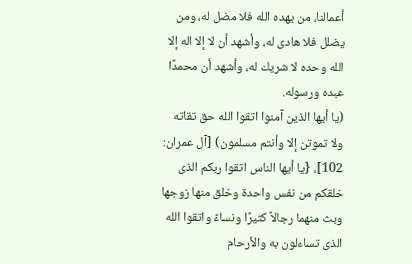أعمالنا، من يهده الله فلا مضل له، ومن يضلل فلا هادى له، وأشهد أن لا إلا اله إلا الله وحده لا شريك له، وأشهد أن محمدًا عبده ورسوله.
(يا أيها الذين آمنوا اتقوا الله حق تقاته ولا تموتن إلا وأنتم مسلمون) [آل عمران: 102]، {يا أيها الناس اتقوا ربكم الذى خلقكم من نفس واحدة وخلق منها زوجها وبث منهما رجالاً كثيرًا ونساءً واتقوا الله الذى تساءلون به والأرحام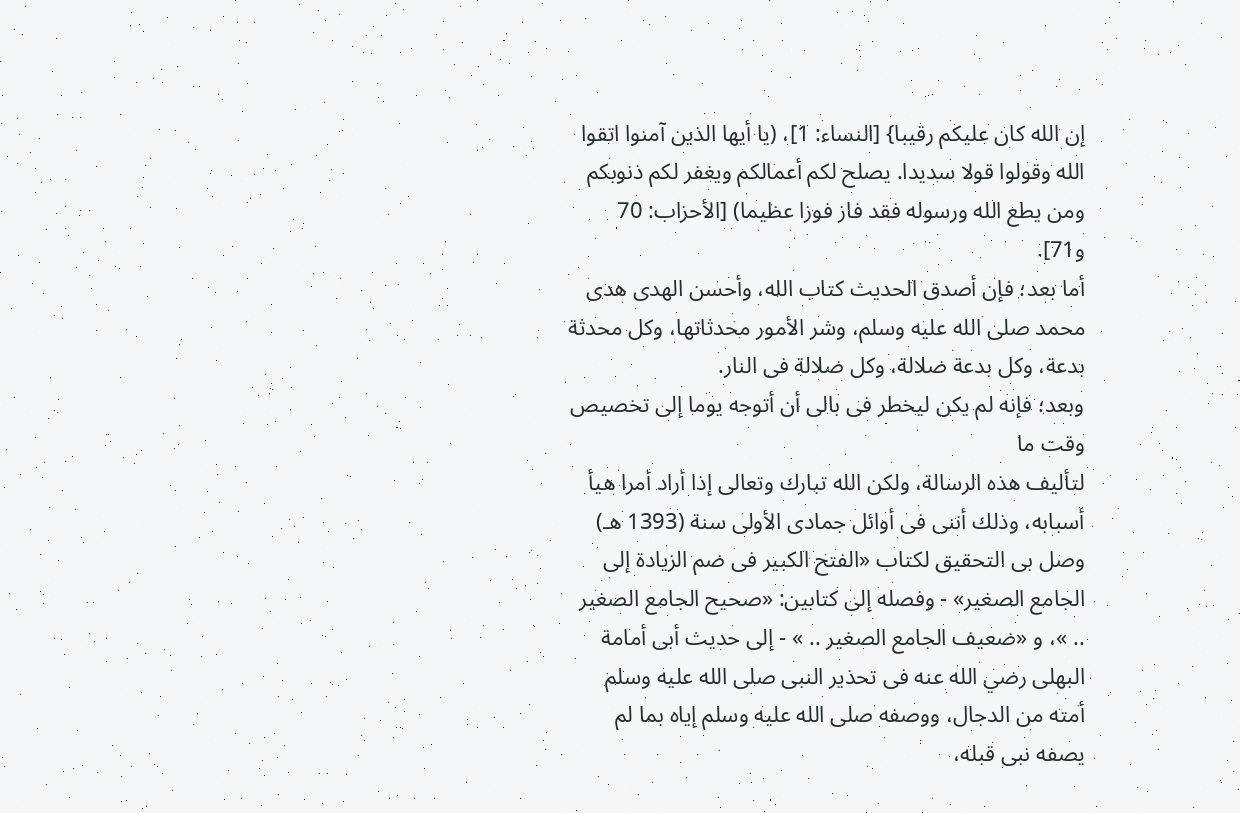إن الله كان عليكم رقيبا} [النساء: 1]، (يا أيها الذين آمنوا اتقوا الله وقولوا قولا سديدا. يصلح لكم أعمالكم ويغفر لكم ذنوبكم ومن يطع الله ورسوله فقد فاز فوزا عظيما) [الأحزاب: 70 و71].
أما بعد؛ فإن أصدق الحديث كتاب الله، وأحسن الهدى هدى محمد صلى الله عليه وسلم، وشر الأمور محدثاتها، وكل محدثة بدعة، وكل بدعة ضلالة، وكل ضلالة فى النار.
وبعد؛ فإنه لم يكن ليخطر فى بالى أن أتوجه يوما إلى تخصيص وقت ما
لتأليف هذه الرسالة، ولكن الله تبارك وتعالى إذا أراد أمرا هيأ أسبابه، وذلك أننى فى أوائل جمادى الأولى سنة (1393 هـ) وصل بى التحقيق لكتاب «الفتح الكبير فى ضم الزيادة إلى الجامع الصغير» - وفصله إلى كتابين: «صحيح الجامع الصغير .. »، و «ضعيف الجامع الصغير .. » - إلى حديث أبى أمامة البهلى رضي الله عنه فى تحذير النبى صلى الله عليه وسلم أمته من الدجال، ووصفه صلى الله عليه وسلم إياه بما لم يصفه نبى قبله،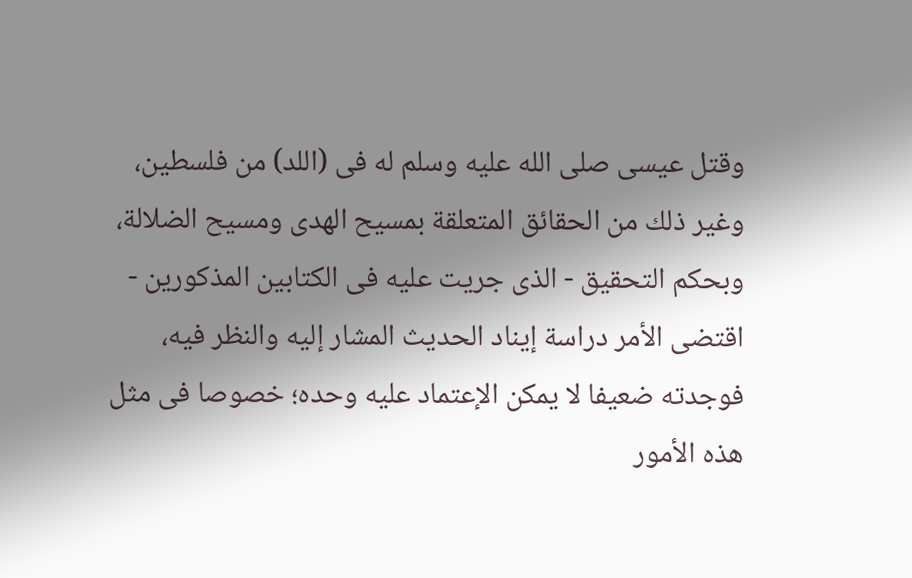وقتل عيسى صلى الله عليه وسلم له فى (اللد) من فلسطين، وغير ذلك من الحقائق المتعلقة بمسيح الهدى ومسيح الضلالة، وبحكم التحقيق - الذى جريت عليه فى الكتابين المذكورين - اقتضى الأمر دراسة إيناد الحديث المشار إليه والنظر فيه، فوجدته ضعيفا لا يمكن الإعتماد عليه وحده؛ خصوصا فى مثل هذه الأمور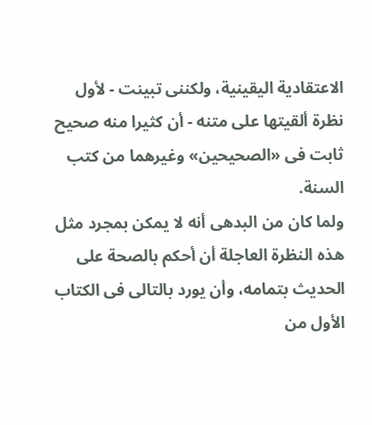الاعتقادية اليقينية، ولكننى تبينت - لأول نظرة ألقيتها على متنه - أن كثيرا منه صحيح ثابت فى «الصحيحين» وغيرهما من كتب السنة.
ولما كان من البدهى أنه لا يمكن بمجرد مثل هذه النظرة العاجلة أن أحكم بالصحة على الحديث بتمامه، وأن يورد بالتالى فى الكتاب الأول من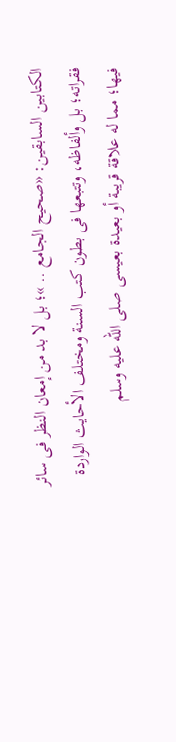الكتابين السابقين: «صحيح الجامع .. »؛ بل لا بد من إمعان النظر فى سائر فقراته؛ بل وألفاظه، وتتبعها فى بطون كتب السنة ومختلف الأحايث الواردة فيها؛ مما له علاقة قريبة أو بعيدة بعيسى صلى الله عليه وسلم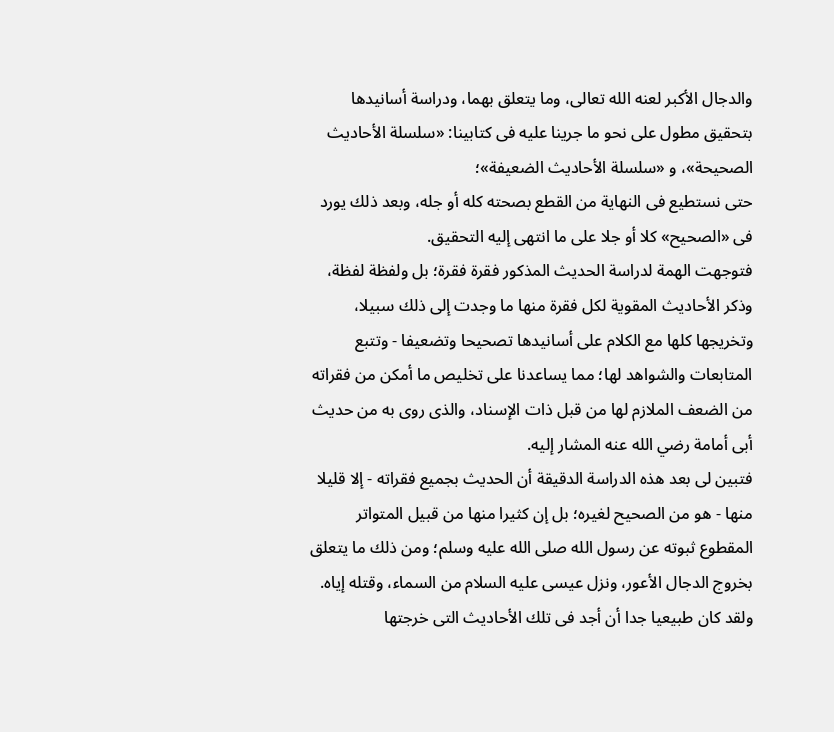والدجال الأكبر لعنه الله تعالى، وما يتعلق بهما، ودراسة أسانيدها بتحقيق مطول على نحو ما جرينا عليه فى كتابينا: «سلسلة الأحاديث الصحيحة»، و «سلسلة الأحاديث الضعيفة»؛
حتى نستطيع فى النهاية من القطع بصحته كله أو جله، وبعد ذلك يورد فى «الصحيح» كلا أو جلا على ما انتهى إليه التحقيق.
فتوجهت الهمة لدراسة الحديث المذكور فقرة فقرة؛ بل ولفظة لفظة، وذكر الأحاديث المقوية لكل فقرة منها ما وجدت إلى ذلك سبيلا، وتخريجها كلها مع الكلام على أسانيدها تصحيحا وتضعيفا - وتتبع المتابعات والشواهد لها؛ مما يساعدنا على تخليص ما أمكن من فقراته من الضعف الملازم لها من قبل ذات الإسناد، والذى روى به من حديث أبى أمامة رضي الله عنه المشار إليه.
فتبين لى بعد هذه الدراسة الدقيقة أن الحديث بجميع فقراته - إلا قليلا منها - هو من الصحيح لغيره؛ بل إن كثيرا منها من قبيل المتواتر المقطوع ثبوته عن رسول الله صلى الله عليه وسلم؛ ومن ذلك ما يتعلق بخروج الدجال الأعور، ونزل عيسى عليه السلام من السماء، وقتله إياه.
ولقد كان طبيعيا جدا أن أجد فى تلك الأحاديث التى خرجتها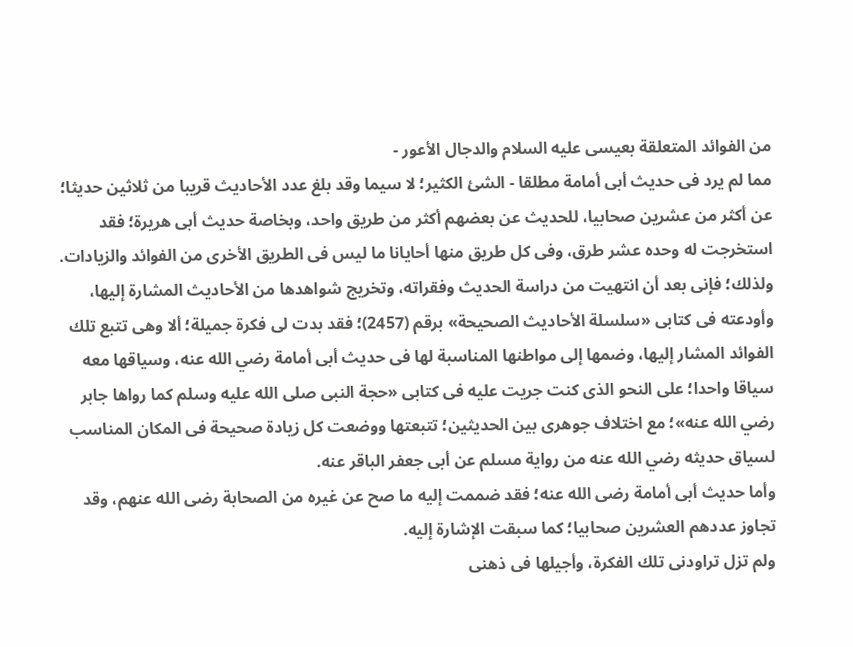من الفوائد المتعلقة بعيسى عليه السلام والدجال الأعور -
مما لم يرد فى حديث أبى أمامة مطلقا - الشئ الكثير؛ لا سيما وقد بلغ عدد الأحاديث قريبا من ثلاثين حديثا؛ عن أكثر من عشرين صحابيا، للحديث عن بعضهم أكثر من طريق واحد، وبخاصة حديث أبى هريرة؛ فقد استخرجت له وحده عشر طرق، وفى كل طريق منها أحايانا ما ليس فى الطريق الأخرى من الفوائد والزيادات.
ولذلك؛ فإنى بعد أن انتهيت من دراسة الحديث وفقراته، وتخريج شواهدها من الأحاديث المشارة إليها، وأودعته فى كتابى «سلسلة الأحاديث الصحيحة» برقم (2457)؛ فقد بدت لى فكرة جميلة؛ ألا وهى تتبع تلك الفوائد المشار إليها، وضمها إلى مواطنها المناسبة لها فى حديث أبى أمامة رضي الله عنه، وسياقها معه سياقا واحدا؛ على النحو الذى كنت جريت عليه فى كتابى «حجة النبى صلى الله عليه وسلم كما رواها جابر رضي الله عنه»؛ مع اختلاف جوهرى بين الحديثين؛ تتبعتها ووضعت كل زيادة صحيحة فى المكان المناسب لسياق حديثه رضي الله عنه من رواية مسلم عن أبى جعفر الباقر عنه.
وأما حديث أبى أمامة رضى الله عنه؛ فقد ضممت إليه ما صح عن غيره من الصحابة رضى الله عنهم، وقد تجاوز عددهم العشرين صحابيا؛ كما سبقت الإشارة إليه.
ولم تزل تراودنى تلك الفكرة، وأجيلها فى ذهنى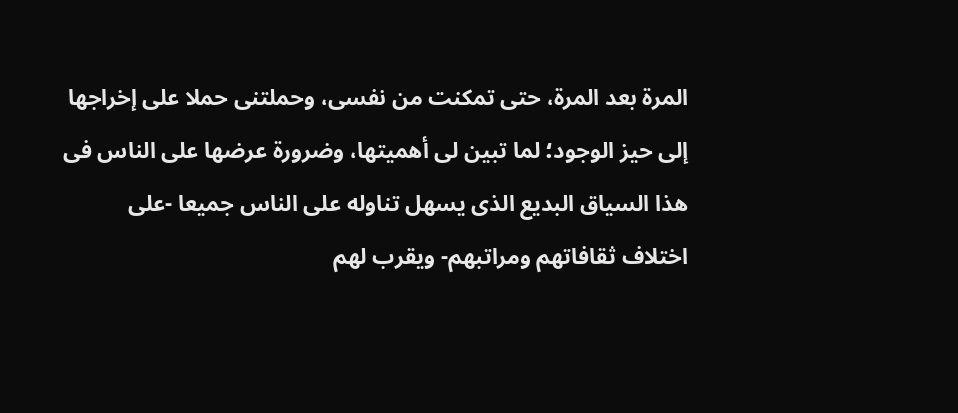المرة بعد المرة، حتى تمكنت من نفسى، وحملتنى حملا على إخراجها إلى حيز الوجود؛ لما تبين لى أهميتها، وضرورة عرضها على الناس فى هذا السياق البديع الذى يسهل تناوله على الناس جميعا -على اختلاف ثقافاتهم ومراتبهم- ويقرب لهم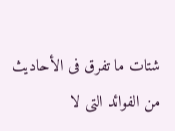شتات ما تفرق فى الأحاديث من الفوائد التى لا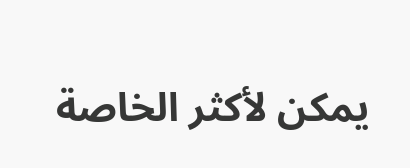يمكن لأكثر الخاصة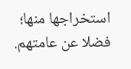استخراجها منها؛ فضلا عن عامتهم.